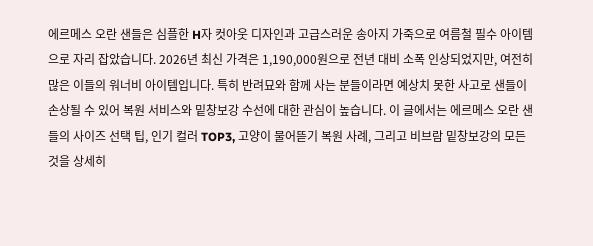에르메스 오란 샌들은 심플한 H자 컷아웃 디자인과 고급스러운 송아지 가죽으로 여름철 필수 아이템으로 자리 잡았습니다. 2026년 최신 가격은 1,190,000원으로 전년 대비 소폭 인상되었지만, 여전히 많은 이들의 워너비 아이템입니다. 특히 반려묘와 함께 사는 분들이라면 예상치 못한 사고로 샌들이 손상될 수 있어 복원 서비스와 밑창보강 수선에 대한 관심이 높습니다. 이 글에서는 에르메스 오란 샌들의 사이즈 선택 팁, 인기 컬러 TOP3, 고양이 물어뜯기 복원 사례, 그리고 비브람 밑창보강의 모든 것을 상세히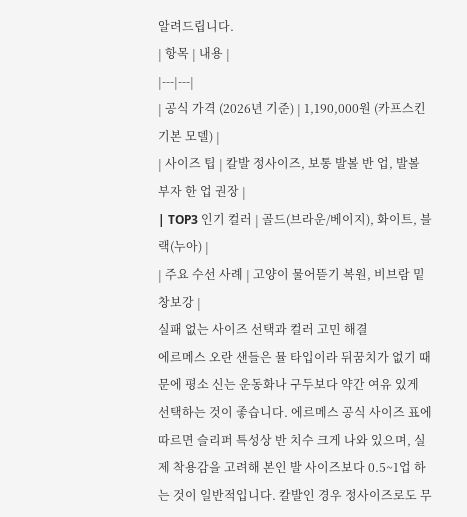알려드립니다.
| 항목 | 내용 |
|---|---|
| 공식 가격 (2026년 기준) | 1,190,000원 (카프스킨 기본 모델) |
| 사이즈 팁 | 칼발 정사이즈, 보통 발볼 반 업, 발볼 부자 한 업 권장 |
| TOP3 인기 컬러 | 골드(브라운/베이지), 화이트, 블랙(누아) |
| 주요 수선 사례 | 고양이 물어뜯기 복원, 비브람 밑창보강 |
실패 없는 사이즈 선택과 컬러 고민 해결
에르메스 오란 샌들은 뮬 타입이라 뒤꿈치가 없기 때문에 평소 신는 운동화나 구두보다 약간 여유 있게 선택하는 것이 좋습니다. 에르메스 공식 사이즈 표에 따르면 슬리퍼 특성상 반 치수 크게 나와 있으며, 실제 착용감을 고려해 본인 발 사이즈보다 0.5~1업 하는 것이 일반적입니다. 칼발인 경우 정사이즈로도 무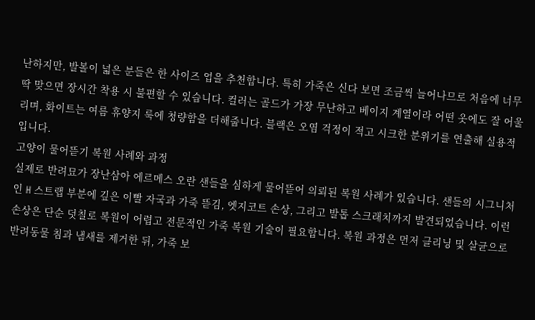난하지만, 발볼이 넓은 분들은 한 사이즈 업을 추천합니다. 특히 가죽은 신다 보면 조금씩 늘어나므로 처음에 너무 딱 맞으면 장시간 착용 시 불편할 수 있습니다. 컬러는 골드가 가장 무난하고 베이지 계열이라 어떤 옷에도 잘 어울리며, 화이트는 여름 휴양지 룩에 청량함을 더해줍니다. 블랙은 오염 걱정이 적고 시크한 분위기를 연출해 실용적입니다.
고양이 물어뜯기 복원 사례와 과정
실제로 반려묘가 장난삼아 에르메스 오란 샌들을 심하게 물어뜯어 의뢰된 복원 사례가 있습니다. 샌들의 시그니처인 H 스트랩 부분에 깊은 이빨 자국과 가죽 뜯김, 엣지코트 손상, 그리고 발톱 스크래치까지 발견되었습니다. 이런 손상은 단순 덧칠로 복원이 어렵고 전문적인 가죽 복원 기술이 필요합니다. 복원 과정은 먼저 클리닝 및 살균으로 반려동물 침과 냄새를 제거한 뒤, 가죽 보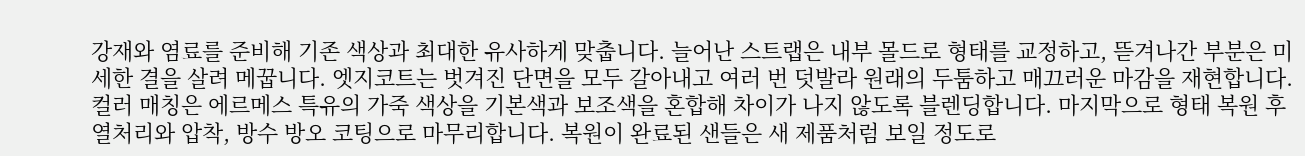강재와 염료를 준비해 기존 색상과 최대한 유사하게 맞춥니다. 늘어난 스트랩은 내부 몰드로 형태를 교정하고, 뜯겨나간 부분은 미세한 결을 살려 메꿉니다. 엣지코트는 벗겨진 단면을 모두 갈아내고 여러 번 덧발라 원래의 두툼하고 매끄러운 마감을 재현합니다. 컬러 매칭은 에르메스 특유의 가죽 색상을 기본색과 보조색을 혼합해 차이가 나지 않도록 블렌딩합니다. 마지막으로 형태 복원 후 열처리와 압착, 방수 방오 코팅으로 마무리합니다. 복원이 완료된 샌들은 새 제품처럼 보일 정도로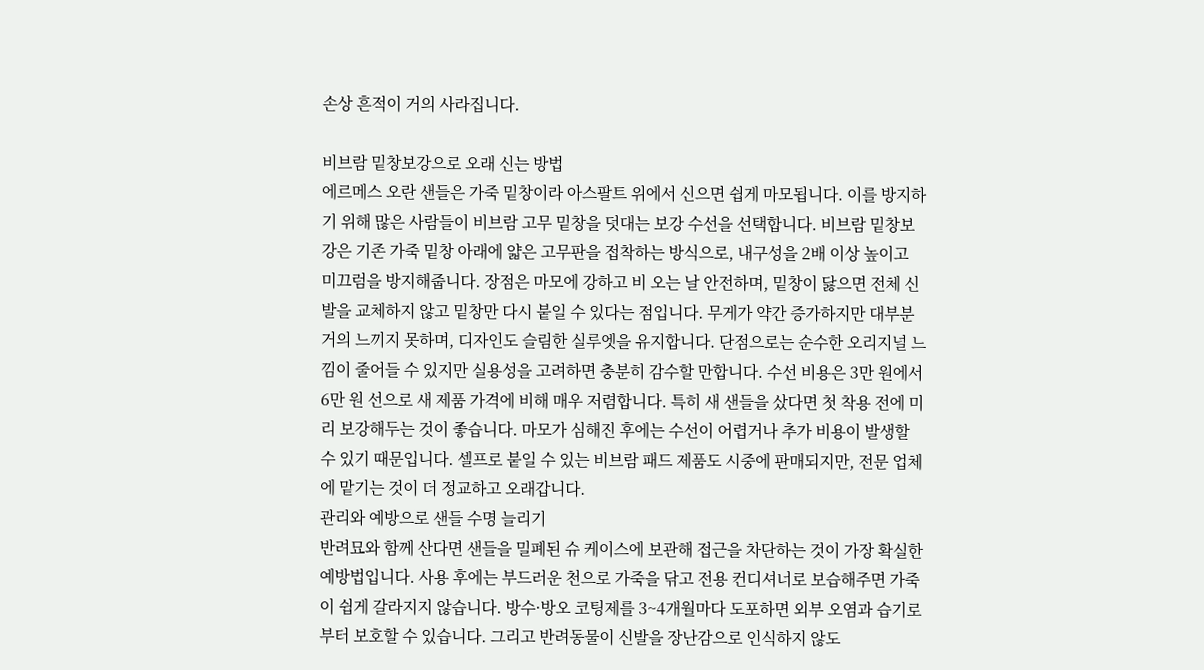손상 흔적이 거의 사라집니다.

비브람 밑창보강으로 오래 신는 방법
에르메스 오란 샌들은 가죽 밑창이라 아스팔트 위에서 신으면 쉽게 마모됩니다. 이를 방지하기 위해 많은 사람들이 비브람 고무 밑창을 덧대는 보강 수선을 선택합니다. 비브람 밑창보강은 기존 가죽 밑창 아래에 얇은 고무판을 접착하는 방식으로, 내구성을 2배 이상 높이고 미끄럼을 방지해줍니다. 장점은 마모에 강하고 비 오는 날 안전하며, 밑창이 닳으면 전체 신발을 교체하지 않고 밑창만 다시 붙일 수 있다는 점입니다. 무게가 약간 증가하지만 대부분 거의 느끼지 못하며, 디자인도 슬림한 실루엣을 유지합니다. 단점으로는 순수한 오리지널 느낌이 줄어들 수 있지만 실용성을 고려하면 충분히 감수할 만합니다. 수선 비용은 3만 원에서 6만 원 선으로 새 제품 가격에 비해 매우 저렴합니다. 특히 새 샌들을 샀다면 첫 착용 전에 미리 보강해두는 것이 좋습니다. 마모가 심해진 후에는 수선이 어렵거나 추가 비용이 발생할 수 있기 때문입니다. 셀프로 붙일 수 있는 비브람 패드 제품도 시중에 판매되지만, 전문 업체에 맡기는 것이 더 정교하고 오래갑니다.
관리와 예방으로 샌들 수명 늘리기
반려묘와 함께 산다면 샌들을 밀폐된 슈 케이스에 보관해 접근을 차단하는 것이 가장 확실한 예방법입니다. 사용 후에는 부드러운 천으로 가죽을 닦고 전용 컨디셔너로 보습해주면 가죽이 쉽게 갈라지지 않습니다. 방수·방오 코팅제를 3~4개월마다 도포하면 외부 오염과 습기로부터 보호할 수 있습니다. 그리고 반려동물이 신발을 장난감으로 인식하지 않도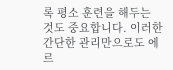록 평소 훈련을 해두는 것도 중요합니다. 이러한 간단한 관리만으로도 에르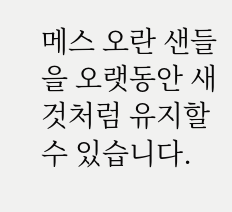메스 오란 샌들을 오랫동안 새것처럼 유지할 수 있습니다.